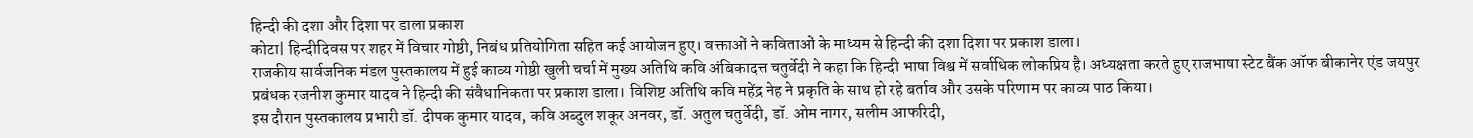हिन्दी की दशा और दिशा पर डाला प्रकाश
कोटा| हिन्दीदिवस पर शहर में विचार गोष्ठी, निबंध प्रतियोगिता सहित कई आयोजन हुए। वक्ताओं ने कविताओं के माध्यम से हिन्दी की दशा दिशा पर प्रकाश डाला।
राजकीय सार्वजनिक मंडल पुस्तकालय में हुई काव्य गोष्ठी खुली चर्चा में मुख्य अतिथि कवि अंबिकादत्त चतुर्वेदी ने कहा कि हिन्दी भाषा विश्व में सर्वाधिक लोकप्रिय है। अध्यक्षता करते हुए राजभाषा स्टेट बैंक ऑफ बीकानेर एंड जयपुर प्रबंधक रजनीश कुमार यादव ने हिन्दी की संवैधानिकता पर प्रकाश डाला। विशिष्ट अतिथि कवि महेंद्र नेह ने प्रकृति के साथ हो रहे बर्ताव और उसके परिणाम पर काव्य पाठ किया।
इस दौरान पुस्तकालय प्रभारी डॉ. दीपक कुमार यादव, कवि अब्दुल शकूर अनवर, डॉ. अतुल चतुर्वेदी, डॉ. ओम नागर, सलीम आफरिदी,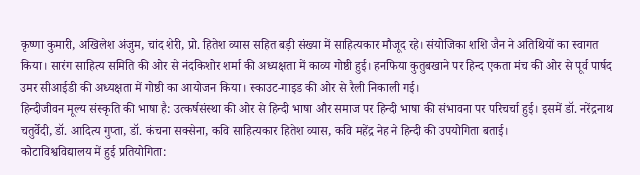कृष्णा कुमारी, अखिलेश अंजुम, चांद शेरी, प्रो. हितेश व्यास सहित बड़ी संख्या में साहित्यकार मौजूद रहे। संयोजिका शशि जैन ने अतिथियों का स्वागत किया। सारंग साहित्य समिति की ओर से नंदकिशोर शर्मा की अध्यक्षता में काव्य गोष्ठी हुई। हनफिया कुतुबखाने पर हिन्द एकता मंच की ओर से पूर्व पार्षद उमर सीआईडी की अध्यक्षता में गोष्ठी का आयोजन किया। स्काउट-गाइड की ओर से रैली निकाली गई।
हिन्दीजीवन मूल्य संस्कृति की भाषा है: उत्कर्षसंस्था की ओर से हिन्दी भाषा और समाज पर हिन्दी भाषा की संभावना पर परिचर्चा हुई। इसमें डॉ. नरेंद्रनाथ चतुर्वेदी, डॉ. आदित्य गुप्ता, डॉ. कंचना सक्सेना, कवि साहित्यकार हितेश व्यास, कवि महेंद्र नेह ने हिन्दी की उपयोगिता बताई।
कोटाविश्वविद्यालय में हुई प्रतियोगिता: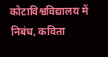कोटाविश्वविद्यालय में निबंध, कविता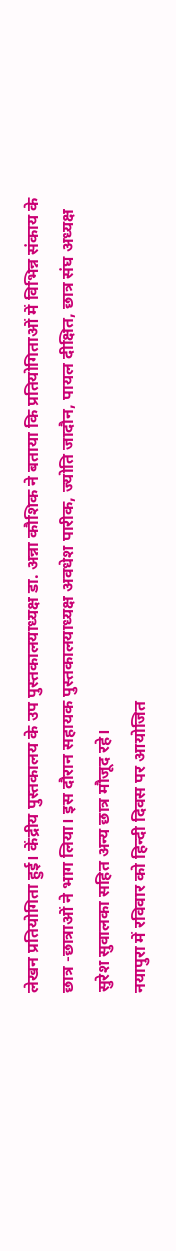लेखन प्रतियोगिता हुई। केंद्रीय पुस्तकालय के उप पुस्तकालयाध्यक्ष डा. अन्ना कौशिक ने बताया कि प्रतियोगिताओं में विभिन्न संकाय के छात्र -छात्राओं ने भाग लिया। इस दौरान सहायक पुस्तकालयाध्यक्ष अवधेश पारीक, ज्योति जादौन, पायल दीक्षित, छात्र संघ अध्यक्ष सुरेश सुवालका सहित अन्य छात्र मौजूद रहे।
नयापुरा में रविवार को हिन्दी दिवस पर आयोजित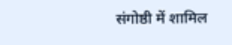संगोष्ठी में शामिल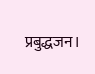प्रबुद्धजन।